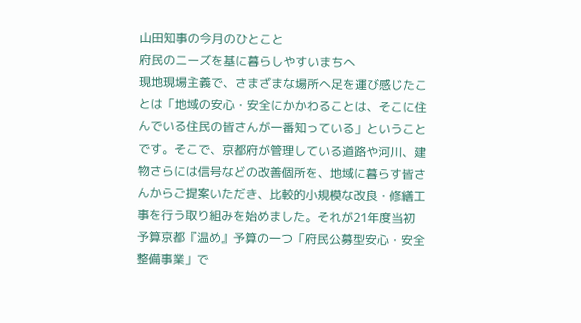山田知事の今月のひとこと
府民のニーズを基に暮らしやすいまちへ
現地現場主義で、さまざまな場所へ足を運び感じたことは「地域の安心・安全にかかわることは、そこに住んでいる住民の皆さんが一番知っている」ということです。そこで、京都府が管理している道路や河川、建物さらには信号などの改善個所を、地域に暮らす皆さんからご提案いただき、比較的小規模な改良・修繕工事を行う取り組みを始めました。それが21年度当初予算京都『温め』予算の一つ「府民公募型安心・安全整備事業」で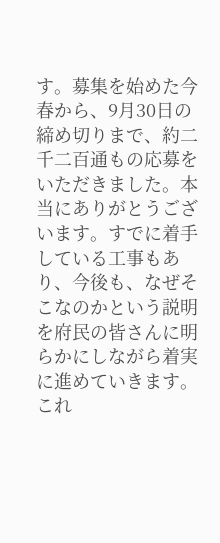す。募集を始めた今春から、9月30日の締め切りまで、約二千二百通もの応募をいただきました。本当にありがとうございます。すでに着手している工事もあり、今後も、なぜそこなのかという説明を府民の皆さんに明らかにしながら着実に進めていきます。これ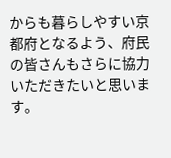からも暮らしやすい京都府となるよう、府民の皆さんもさらに協力いただきたいと思います。